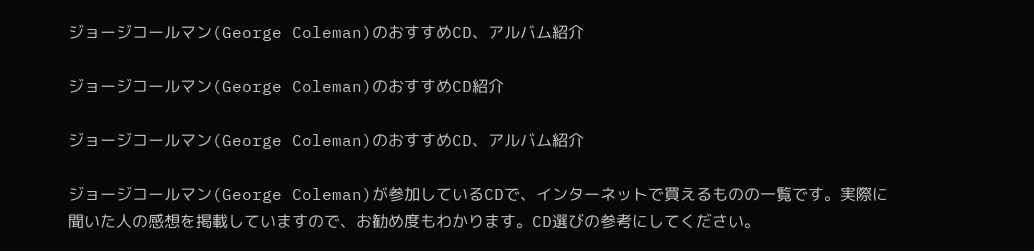ジョージコールマン(George Coleman)のおすすめCD、アルバム紹介

ジョージコールマン(George Coleman)のおすすめCD紹介

ジョージコールマン(George Coleman)のおすすめCD、アルバム紹介

ジョージコールマン(George Coleman)が参加しているCDで、インターネットで買えるものの一覧です。実際に聞いた人の感想を掲載していますので、お勧め度もわかります。CD選びの参考にしてください。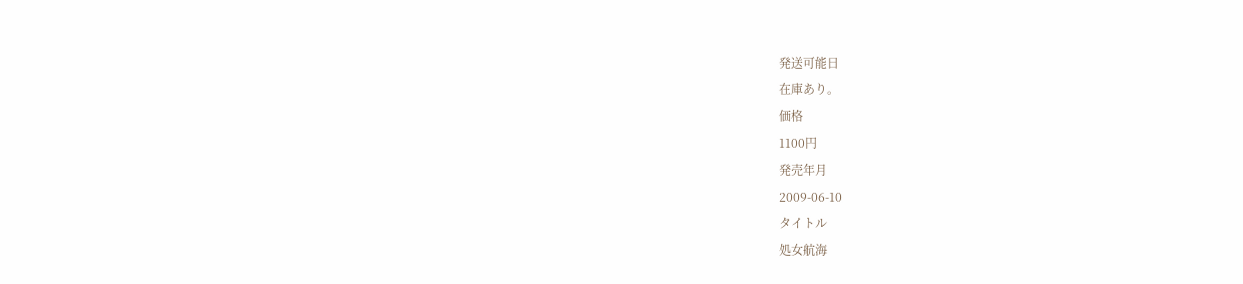発送可能日
在庫あり。
価格
1100円
発売年月
2009-06-10
タイトル
処女航海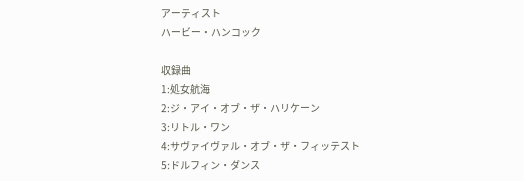アーティスト
ハービー・ハンコック

収録曲
1:処女航海
2:ジ・アイ・オブ・ザ・ハリケーン
3:リトル・ワン
4:サヴァイヴァル・オブ・ザ・フィッテスト
5:ドルフィン・ダンス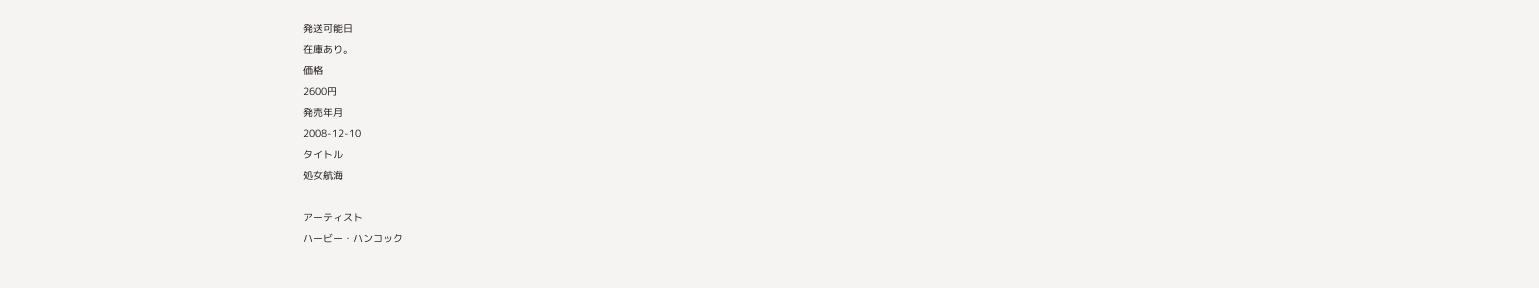発送可能日
在庫あり。
価格
2600円
発売年月
2008-12-10
タイトル
処女航海

アーティスト
ハービー・ハンコック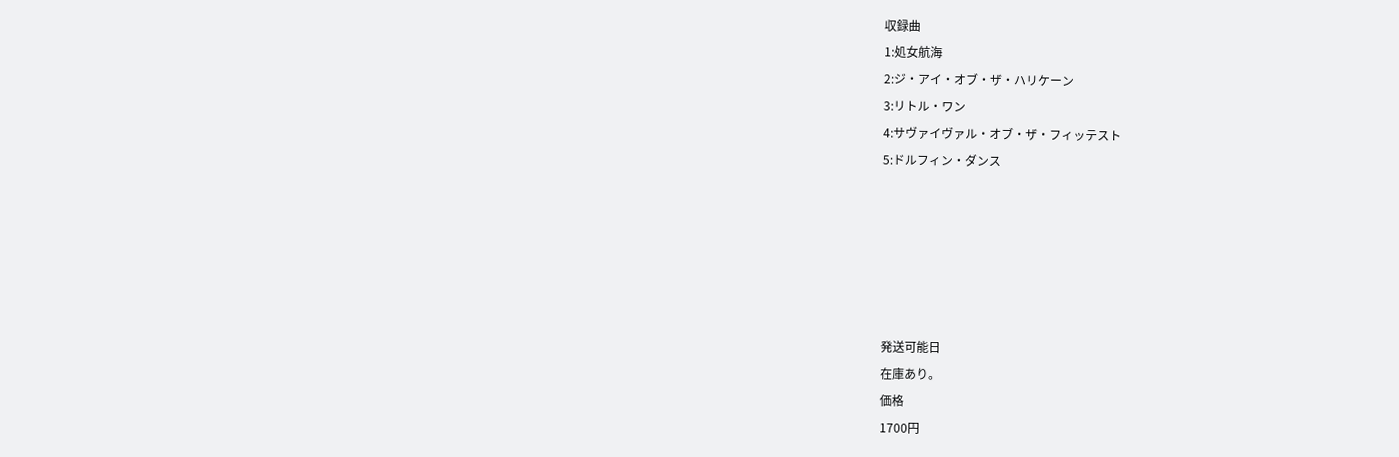収録曲
1:処女航海
2:ジ・アイ・オブ・ザ・ハリケーン
3:リトル・ワン
4:サヴァイヴァル・オブ・ザ・フィッテスト
5:ドルフィン・ダンス






発送可能日
在庫あり。
価格
1700円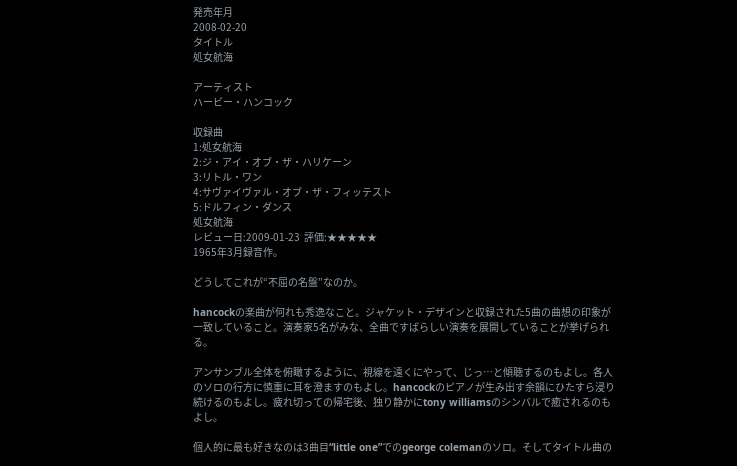発売年月
2008-02-20
タイトル
処女航海

アーティスト
ハービー・ハンコック

収録曲
1:処女航海
2:ジ・アイ・オブ・ザ・ハリケーン
3:リトル・ワン
4:サヴァイヴァル・オブ・ザ・フィッテスト
5:ドルフィン・ダンス
処女航海
レビュー日:2009-01-23  評価:★★★★★
1965年3月録音作。

どうしてこれが“不屈の名盤”なのか。

hancockの楽曲が何れも秀逸なこと。ジャケット・デザインと収録された5曲の曲想の印象が一致していること。演奏家5名がみな、全曲ですばらしい演奏を展開していることが挙げられる。

アンサンブル全体を俯瞰するように、視線を遠くにやって、じっ…と傾聴するのもよし。各人のソロの行方に慎重に耳を澄ますのもよし。hancockのピアノが生み出す余韻にひたすら浸り続けるのもよし。疲れ切っての帰宅後、独り静かにtony williamsのシンバルで癒されるのもよし。

個人的に最も好きなのは3曲目“little one”でのgeorge colemanのソロ。そしてタイトル曲の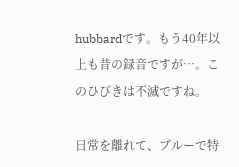hubbardです。もう40年以上も昔の録音ですが…。このひびきは不滅ですね。

日常を離れて、ブルーで特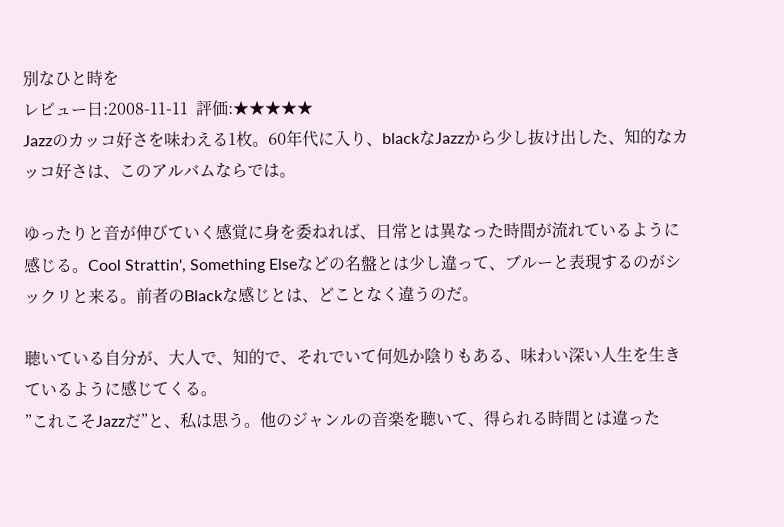別なひと時を
レビュー日:2008-11-11  評価:★★★★★
Jazzのカッコ好さを味わえる1枚。60年代に入り、blackなJazzから少し抜け出した、知的なカッコ好さは、このアルバムならでは。

ゆったりと音が伸びていく感覚に身を委ねれば、日常とは異なった時間が流れているように感じる。Cool Strattin', Something Elseなどの名盤とは少し違って、ブルーと表現するのがシックリと来る。前者のBlackな感じとは、どことなく違うのだ。

聴いている自分が、大人で、知的で、それでいて何処か陰りもある、味わい深い人生を生きているように感じてくる。
”これこそJazzだ”と、私は思う。他のジャンルの音楽を聴いて、得られる時間とは違った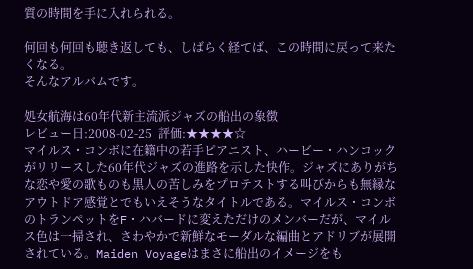質の時間を手に入れられる。

何回も何回も聴き返しても、しばらく経てば、この時間に戻って来たくなる。
そんなアルバムです。

処女航海は60年代新主流派ジャズの船出の象徴
レビュー日:2008-02-25  評価:★★★★☆
マイルス・コンボに在籍中の若手ピアニスト、ハービー・ハンコックがリリースした60年代ジャズの進路を示した快作。ジャズにありがちな恋や愛の歌ものも黒人の苦しみをプロテストする叫びからも無縁なアウトドア感覚とでもいえそうなタイトルである。マイルス・コンボのトランペットをF・ハバードに変えただけのメンバーだが、マイルス色は一掃され、さわやかで新鮮なモーダルな編曲とアドリブが展開されている。Maiden Voyageはまさに船出のイメージをも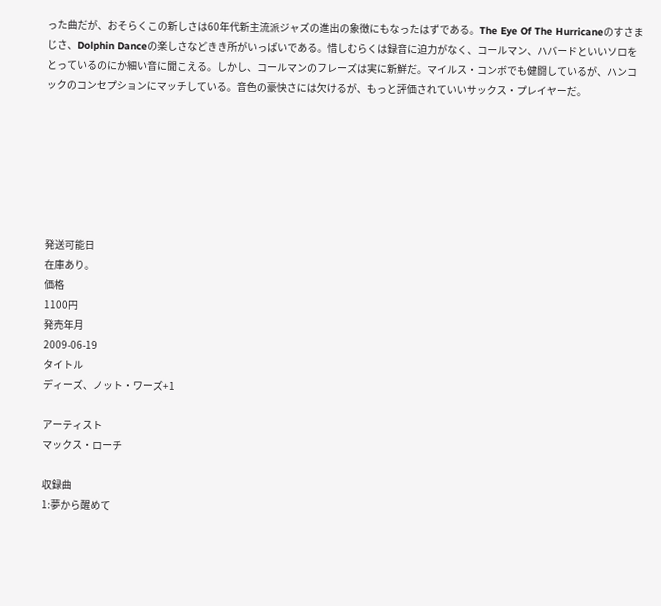った曲だが、おそらくこの新しさは60年代新主流派ジャズの進出の象徴にもなったはずである。The Eye Of The Hurricaneのすさまじさ、Dolphin Danceの楽しさなどきき所がいっぱいである。惜しむらくは録音に迫力がなく、コールマン、ハバードといいソロをとっているのにか細い音に聞こえる。しかし、コールマンのフレーズは実に新鮮だ。マイルス・コンボでも健闘しているが、ハンコックのコンセプションにマッチしている。音色の豪快さには欠けるが、もっと評価されていいサックス・プレイヤーだ。







発送可能日
在庫あり。
価格
1100円
発売年月
2009-06-19
タイトル
ディーズ、ノット・ワーズ+1

アーティスト
マックス・ローチ

収録曲
1:夢から醒めて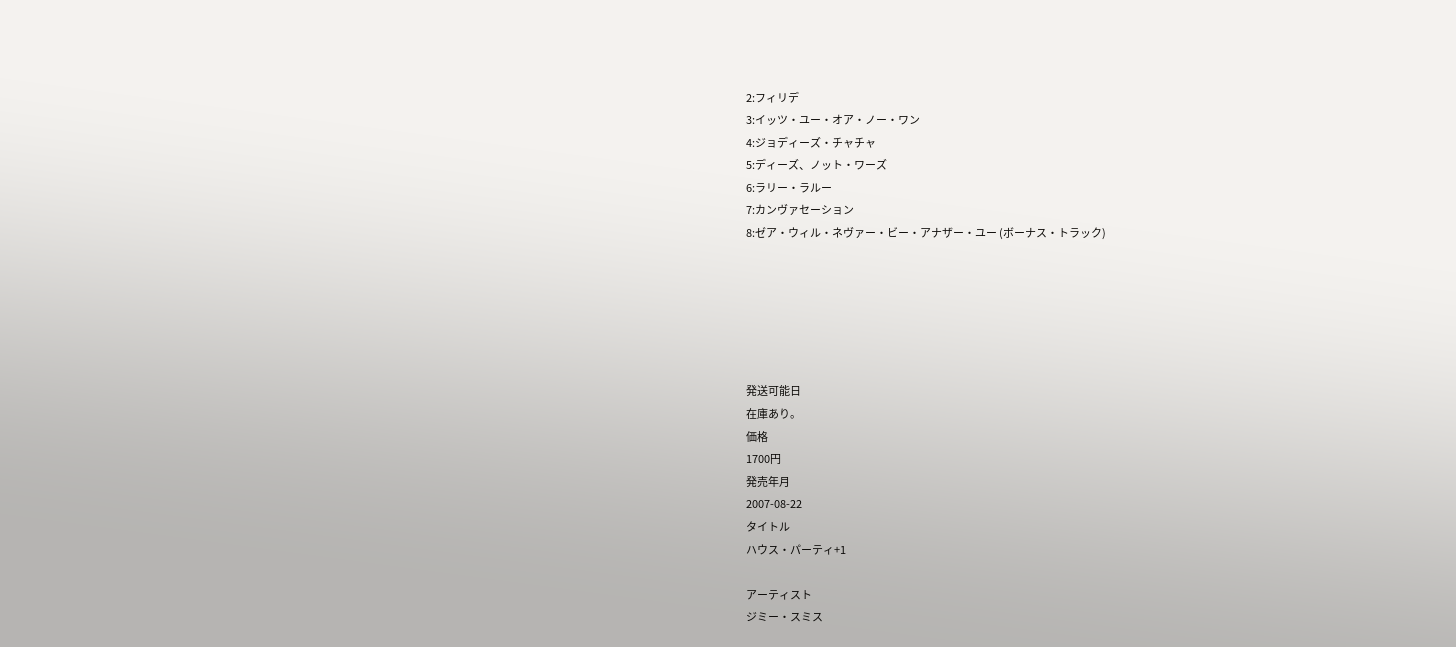2:フィリデ
3:イッツ・ユー・オア・ノー・ワン
4:ジョディーズ・チャチャ
5:ディーズ、ノット・ワーズ
6:ラリー・ラルー
7:カンヴァセーション
8:ゼア・ウィル・ネヴァー・ビー・アナザー・ユー (ボーナス・トラック)






発送可能日
在庫あり。
価格
1700円
発売年月
2007-08-22
タイトル
ハウス・パーティ+1

アーティスト
ジミー・スミス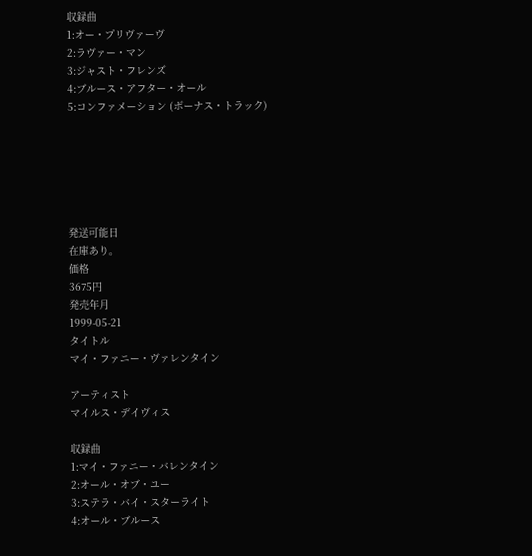収録曲
1:オー・プリヴァーヴ
2:ラヴァー・マン
3:ジャスト・フレンズ
4:ブルース・アフター・オール
5:コンファメーション (ボーナス・トラック)






発送可能日
在庫あり。
価格
3675円
発売年月
1999-05-21
タイトル
マイ・ファニー・ヴァレンタイン

アーティスト
マイルス・デイヴィス

収録曲
1:マイ・ファニー・バレンタイン
2:オール・オブ・ユー
3:ステラ・バイ・スターライト
4:オール・ブルース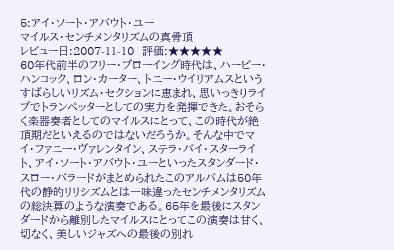5:アイ・ソート・アバウト・ユー
マイルス・センチメンタリズムの真骨頂
レビュー日:2007-11-10  評価:★★★★★
60年代前半のフリー・ブローイング時代は、ハービー・ハンコック、ロン・カーター、トニー・ウイリアムスというすばらしいリズム・セクションに恵まれ、思いっきりライブでトランペッターとしての実力を発揮できた。おそらく楽器奏者としてのマイルスにとって、この時代が絶頂期だといえるのではないだろうか。そんな中でマイ・ファニー・ヴァレンタイン、ステラ・バイ・スターライト、アイ・ソート・アバウト・ユーといったスタンダード・スロー・バラードがまとめられたこのアルバムは50年代の静的リリシズムとは一味違ったセンチメンタリズムの総決算のような演奏である。65年を最後にスタンダードから離別したマイルスにとってこの演奏は甘く、切なく、美しいジャズへの最後の別れ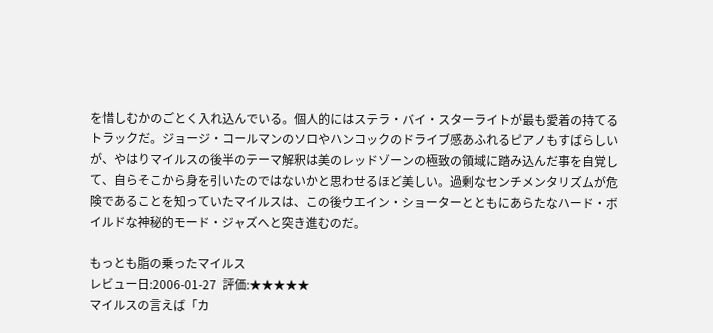を惜しむかのごとく入れ込んでいる。個人的にはステラ・バイ・スターライトが最も愛着の持てるトラックだ。ジョージ・コールマンのソロやハンコックのドライブ感あふれるピアノもすばらしいが、やはりマイルスの後半のテーマ解釈は美のレッドゾーンの極致の領域に踏み込んだ事を自覚して、自らそこから身を引いたのではないかと思わせるほど美しい。過剰なセンチメンタリズムが危険であることを知っていたマイルスは、この後ウエイン・ショーターとともにあらたなハード・ボイルドな神秘的モード・ジャズへと突き進むのだ。

もっとも脂の乗ったマイルス
レビュー日:2006-01-27  評価:★★★★★
マイルスの言えば「カ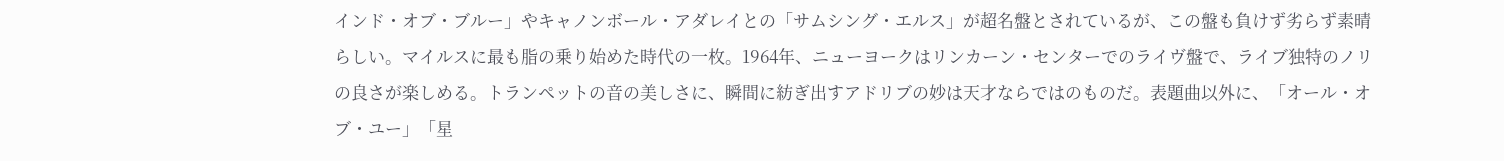インド・オブ・ブルー」やキャノンボール・アダレイとの「サムシング・エルス」が超名盤とされているが、この盤も負けず劣らず素晴らしい。マイルスに最も脂の乗り始めた時代の一枚。1964年、ニューヨークはリンカーン・センターでのライヴ盤で、ライブ独特のノリの良さが楽しめる。トランペットの音の美しさに、瞬間に紡ぎ出すアドリブの妙は天才ならではのものだ。表題曲以外に、「オール・オブ・ユー」「星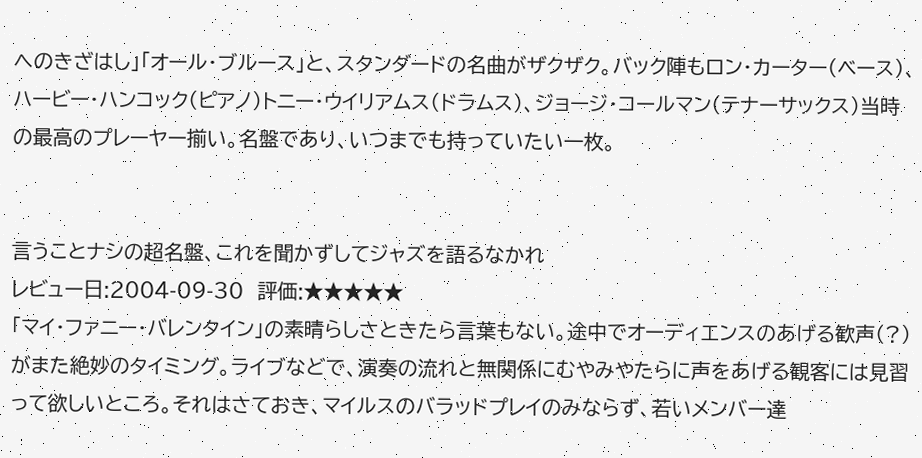へのきざはし」「オール・ブルース」と、スタンダードの名曲がザクザク。バック陣もロン・カーター(ベース)、ハービー・ハンコック(ピアノ)トニー・ウイリアムス(ドラムス)、ジョージ・コールマン(テナーサックス)当時の最高のプレーヤー揃い。名盤であり、いつまでも持っていたい一枚。


言うことナシの超名盤、これを聞かずしてジャズを語るなかれ
レビュー日:2004-09-30  評価:★★★★★
「マイ・ファニー・バレンタイン」の素晴らしさときたら言葉もない。途中でオーディエンスのあげる歓声(?)がまた絶妙のタイミング。ライブなどで、演奏の流れと無関係にむやみやたらに声をあげる観客には見習って欲しいところ。それはさておき、マイルスのバラッドプレイのみならず、若いメンバー達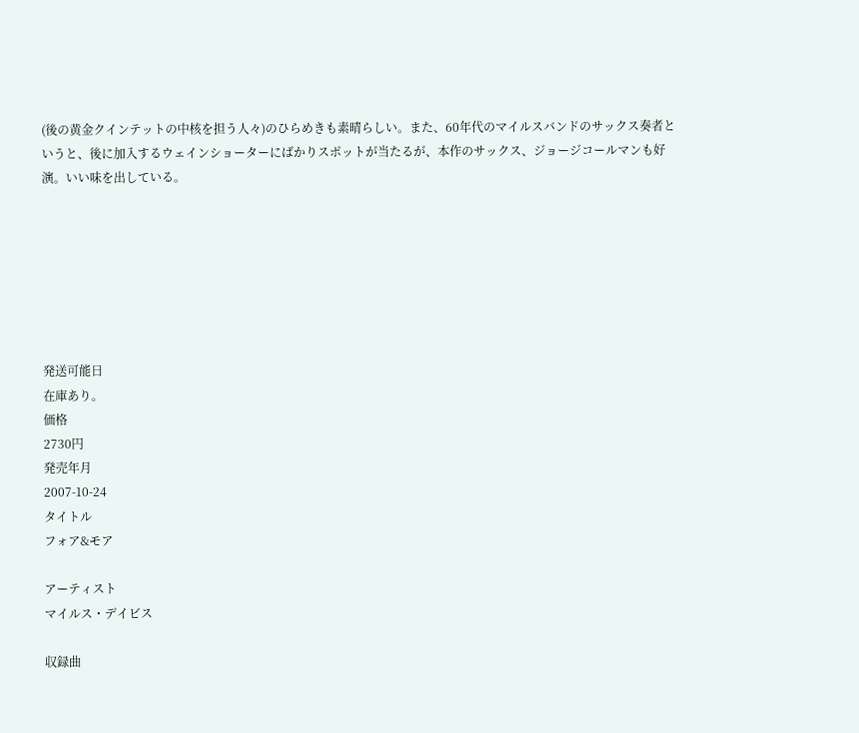(後の黄金クインテットの中核を担う人々)のひらめきも素晴らしい。また、60年代のマイルスバンドのサックス奏者というと、後に加入するウェインショーターにばかりスポットが当たるが、本作のサックス、ジョージコールマンも好演。いい味を出している。







発送可能日
在庫あり。
価格
2730円
発売年月
2007-10-24
タイトル
フォア&モア

アーティスト
マイルス・デイビス

収録曲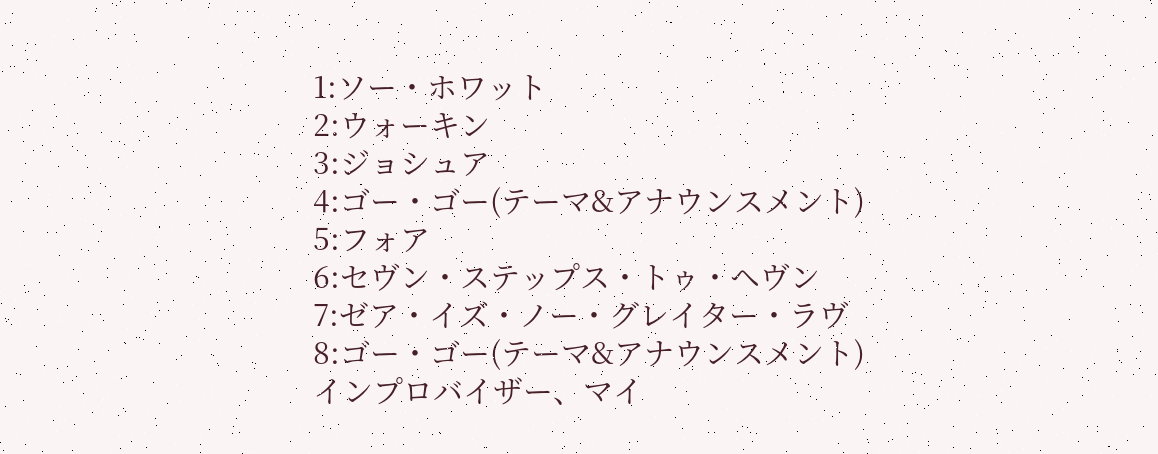1:ソー・ホワット
2:ウォーキン
3:ジョシュア
4:ゴー・ゴー(テーマ&アナウンスメント)
5:フォア
6:セヴン・ステップス・トゥ・ヘヴン
7:ゼア・イズ・ノー・グレイター・ラヴ
8:ゴー・ゴー(テーマ&アナウンスメント)
インプロバイザー、マイ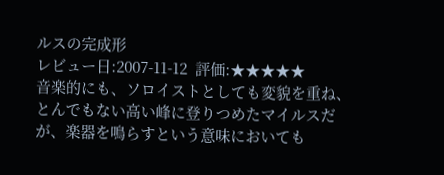ルスの完成形
レビュー日:2007-11-12  評価:★★★★★
音楽的にも、ソロイストとしても変貌を重ね、とんでもない高い峰に登りつめたマイルスだが、楽器を鳴らすという意味においても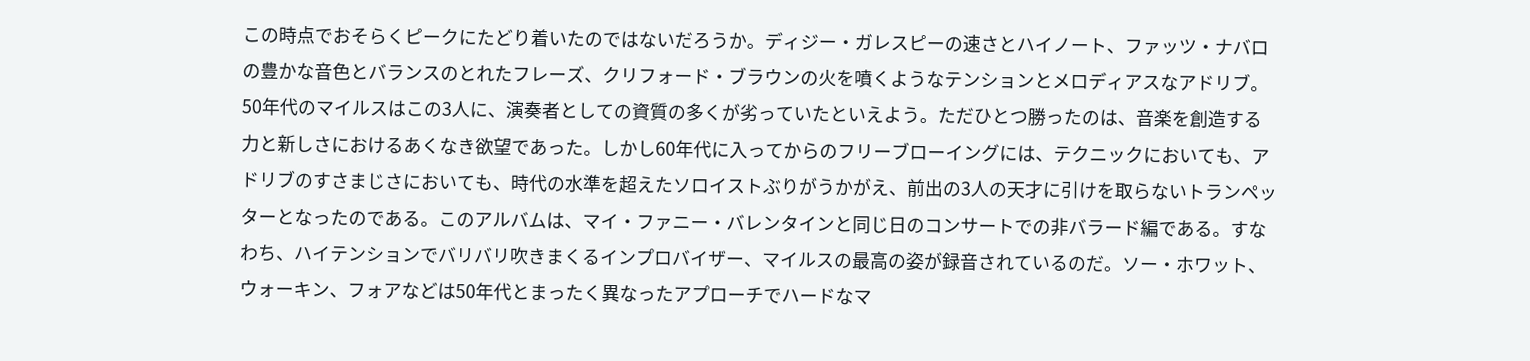この時点でおそらくピークにたどり着いたのではないだろうか。ディジー・ガレスピーの速さとハイノート、ファッツ・ナバロの豊かな音色とバランスのとれたフレーズ、クリフォード・ブラウンの火を噴くようなテンションとメロディアスなアドリブ。50年代のマイルスはこの3人に、演奏者としての資質の多くが劣っていたといえよう。ただひとつ勝ったのは、音楽を創造する力と新しさにおけるあくなき欲望であった。しかし60年代に入ってからのフリーブローイングには、テクニックにおいても、アドリブのすさまじさにおいても、時代の水準を超えたソロイストぶりがうかがえ、前出の3人の天才に引けを取らないトランペッターとなったのである。このアルバムは、マイ・ファニー・バレンタインと同じ日のコンサートでの非バラード編である。すなわち、ハイテンションでバリバリ吹きまくるインプロバイザー、マイルスの最高の姿が録音されているのだ。ソー・ホワット、ウォーキン、フォアなどは50年代とまったく異なったアプローチでハードなマ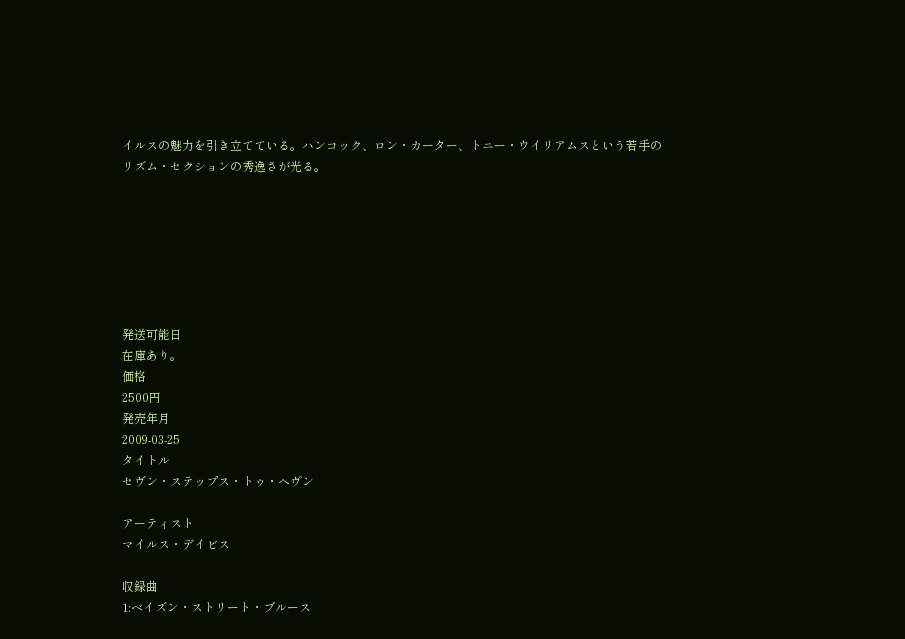イルスの魅力を引き立てている。ハンコック、ロン・カーター、トニー・ウイリアムスという若手のリズム・セクションの秀逸さが光る。







発送可能日
在庫あり。
価格
2500円
発売年月
2009-03-25
タイトル
セヴン・ステップス・トゥ・へヴン

アーティスト
マイルス・デイビス

収録曲
1:ベイズン・ストリート・ブルース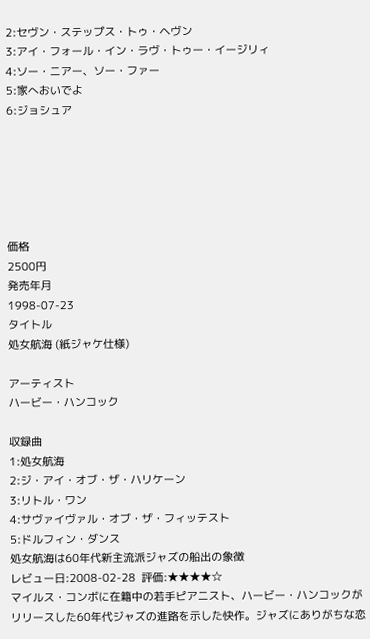2:セヴン・ステップス・トゥ・ヘヴン
3:アイ・フォール・イン・ラヴ・トゥー・イージリィ
4:ソー・ニアー、ソー・ファー
5:家へおいでよ
6:ジョシュア






価格
2500円
発売年月
1998-07-23
タイトル
処女航海 (紙ジャケ仕様)

アーティスト
ハービー・ハンコック

収録曲
1:処女航海
2:ジ・アイ・オブ・ザ・ハリケーン
3:リトル・ワン
4:サヴァイヴァル・オブ・ザ・フィッテスト
5:ドルフィン・ダンス
処女航海は60年代新主流派ジャズの船出の象徴
レビュー日:2008-02-28  評価:★★★★☆
マイルス・コンボに在籍中の若手ピアニスト、ハービー・ハンコックがリリースした60年代ジャズの進路を示した快作。ジャズにありがちな恋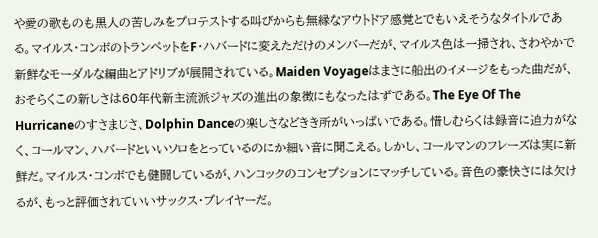や愛の歌ものも黒人の苦しみをプロテストする叫びからも無縁なアウトドア感覚とでもいえそうなタイトルである。マイルス・コンボのトランペットをF・ハバードに変えただけのメンバーだが、マイルス色は一掃され、さわやかで新鮮なモーダルな編曲とアドリブが展開されている。Maiden Voyageはまさに船出のイメージをもった曲だが、おそらくこの新しさは60年代新主流派ジャズの進出の象徴にもなったはずである。The Eye Of The Hurricaneのすさまじさ、Dolphin Danceの楽しさなどきき所がいっぱいである。惜しむらくは録音に迫力がなく、コールマン、ハバードといいソロをとっているのにか細い音に聞こえる。しかし、コールマンのフレーズは実に新鮮だ。マイルス・コンボでも健闘しているが、ハンコックのコンセプションにマッチしている。音色の豪快さには欠けるが、もっと評価されていいサックス・プレイヤーだ。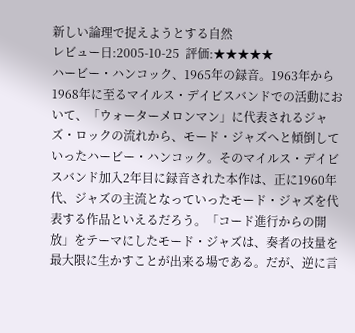新しい論理で捉えようとする自然
レビュー日:2005-10-25  評価:★★★★★
ハービー・ハンコック、1965年の録音。1963年から1968年に至るマイルス・デイビスバンドでの活動において、「ウォーターメロンマン」に代表されるジャズ・ロックの流れから、モード・ジャズへと傾倒していったハービー・ハンコック。そのマイルス・デイビスバンド加入2年目に録音された本作は、正に1960年代、ジャズの主流となっていったモード・ジャズを代表する作品といえるだろう。「コード進行からの開放」をテーマにしたモード・ジャズは、奏者の技量を最大限に生かすことが出来る場である。だが、逆に言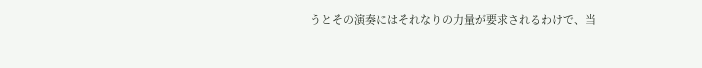うとその演奏にはそれなりの力量が要求されるわけで、当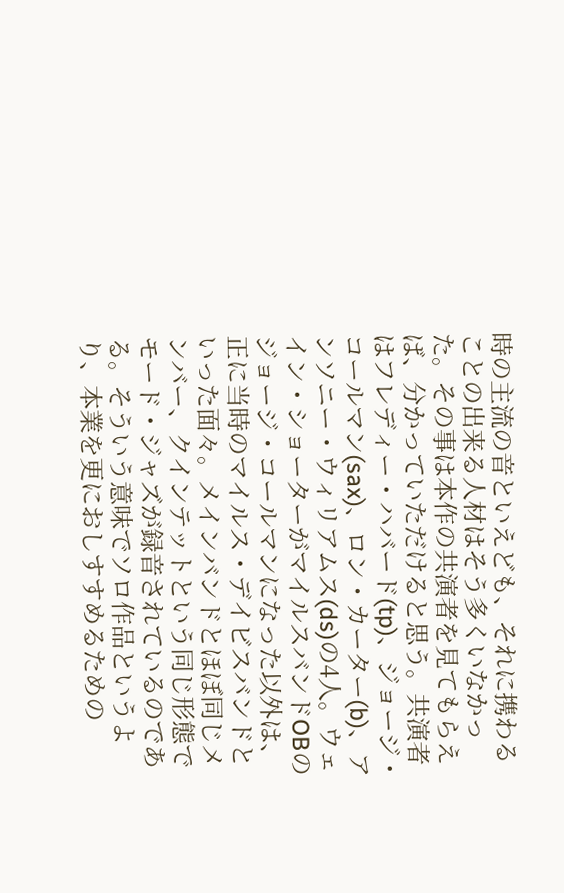時の主流の音といえども、それに携わることの出来る人材はそう多くいなかった。その事は本作の共演者を見てもらえば、分かっていただけると思う。共演者はフレディー・ハバード(tp)、ジョージ・コールマン(sax)、ロン・カーター(b)、アンソニー・ウィリアムス(ds)の4人。ウェイン・ショーターがマイルスバンドOBのジョージ・コールマンになった以外は、正に当時のマイルス・デイビスバンドといった面々。メインバンドとほぼ同じメンバー、クインテットという同じ形態でモード・ジャズが録音されているのである。そういう意味でソロ作品というより、本業を更におしすすめるための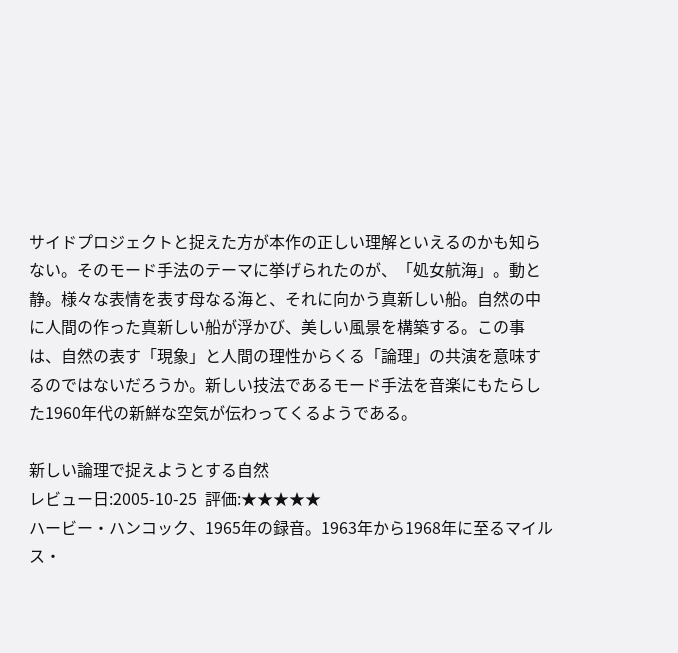サイドプロジェクトと捉えた方が本作の正しい理解といえるのかも知らない。そのモード手法のテーマに挙げられたのが、「処女航海」。動と静。様々な表情を表す母なる海と、それに向かう真新しい船。自然の中に人間の作った真新しい船が浮かび、美しい風景を構築する。この事は、自然の表す「現象」と人間の理性からくる「論理」の共演を意味するのではないだろうか。新しい技法であるモード手法を音楽にもたらした1960年代の新鮮な空気が伝わってくるようである。

新しい論理で捉えようとする自然
レビュー日:2005-10-25  評価:★★★★★
ハービー・ハンコック、1965年の録音。1963年から1968年に至るマイルス・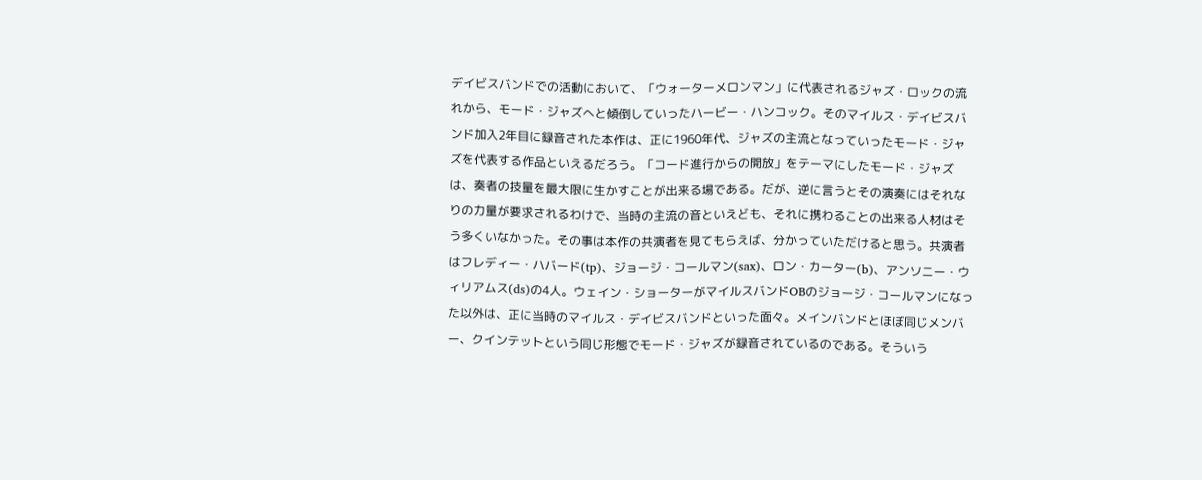デイビスバンドでの活動において、「ウォーターメロンマン」に代表されるジャズ・ロックの流れから、モード・ジャズへと傾倒していったハービー・ハンコック。そのマイルス・デイビスバンド加入2年目に録音された本作は、正に1960年代、ジャズの主流となっていったモード・ジャズを代表する作品といえるだろう。「コード進行からの開放」をテーマにしたモード・ジャズは、奏者の技量を最大限に生かすことが出来る場である。だが、逆に言うとその演奏にはそれなりの力量が要求されるわけで、当時の主流の音といえども、それに携わることの出来る人材はそう多くいなかった。その事は本作の共演者を見てもらえば、分かっていただけると思う。共演者はフレディー・ハバード(tp)、ジョージ・コールマン(sax)、ロン・カーター(b)、アンソニー・ウィリアムス(ds)の4人。ウェイン・ショーターがマイルスバンドOBのジョージ・コールマンになった以外は、正に当時のマイルス・デイビスバンドといった面々。メインバンドとほぼ同じメンバー、クインテットという同じ形態でモード・ジャズが録音されているのである。そういう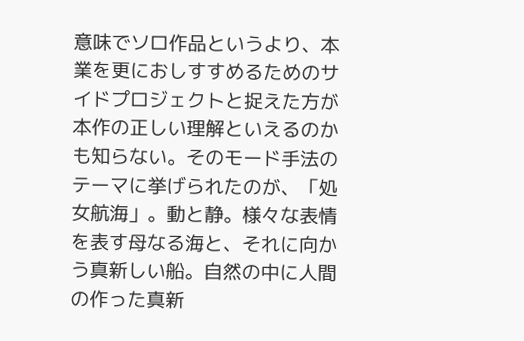意味でソロ作品というより、本業を更におしすすめるためのサイドプロジェクトと捉えた方が本作の正しい理解といえるのかも知らない。そのモード手法のテーマに挙げられたのが、「処女航海」。動と静。様々な表情を表す母なる海と、それに向かう真新しい船。自然の中に人間の作った真新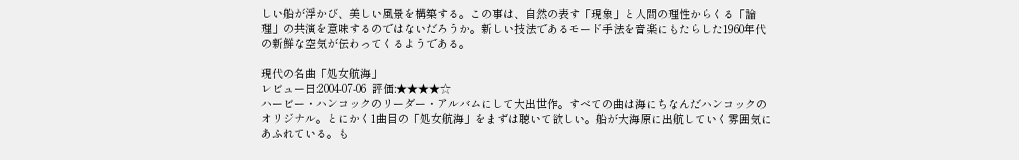しい船が浮かび、美しい風景を構築する。この事は、自然の表す「現象」と人間の理性からくる「論理」の共演を意味するのではないだろうか。新しい技法であるモード手法を音楽にもたらした1960年代の新鮮な空気が伝わってくるようである。

現代の名曲「処女航海」
レビュー日:2004-07-06  評価:★★★★☆
ハービー・ハンコックのリーダー・アルバムにして大出世作。すべての曲は海にちなんだハンコックのオリジナル。とにかく1曲目の「処女航海」をまずは聴いて欲しい。船が大海原に出航していく雰囲気にあふれている。も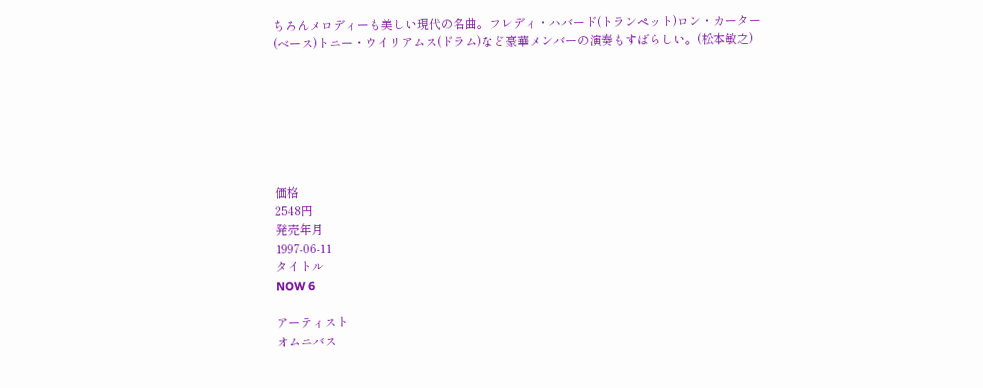ちろんメロディーも美しい現代の名曲。フレディ・ハバード(トランペット)ロン・カーター(ベース)トニー・ウイリアムス(ドラム)など豪華メンバーの演奏もすばらしい。(松本敏之)







価格
2548円
発売年月
1997-06-11
タイトル
NOW 6

アーティスト
オムニバス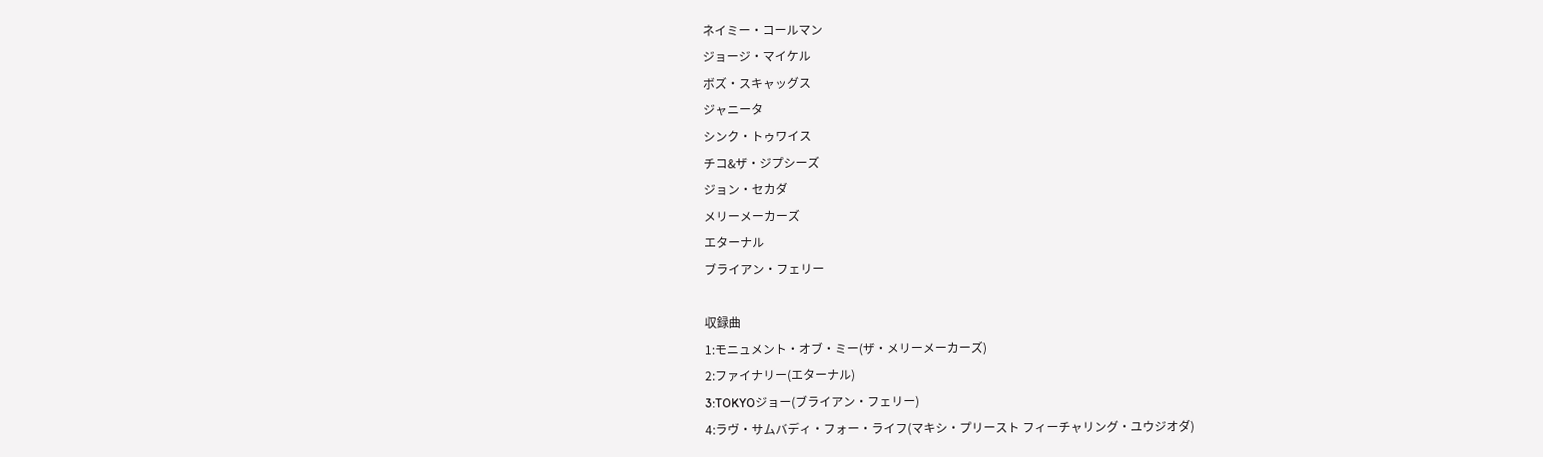ネイミー・コールマン
ジョージ・マイケル
ボズ・スキャッグス
ジャニータ
シンク・トゥワイス
チコ&ザ・ジプシーズ
ジョン・セカダ
メリーメーカーズ
エターナル
ブライアン・フェリー

収録曲
1:モニュメント・オブ・ミー(ザ・メリーメーカーズ)
2:ファイナリー(エターナル)
3:TOKYOジョー(ブライアン・フェリー)
4:ラヴ・サムバディ・フォー・ライフ(マキシ・プリースト フィーチャリング・ユウジオダ)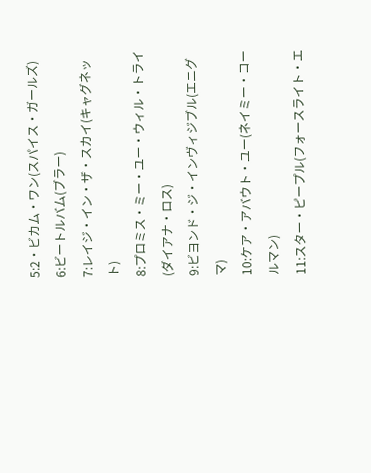5:2・ビカム・ワン(スパイス・ガールズ)
6:ビートルバム(ブラー)
7:レイジ・イン・ザ・スカイ(キャグネット)
8:プロミス・ミー・ユー・ウィル・トライ(ダイアナ・ロス)
9:ビヨンド・ジ・インヴィジブル(エニグマ)
10:ケア・アバウト・ユー(ネイミー・コールマン)
11:スター・ピープル(フォースライト・エ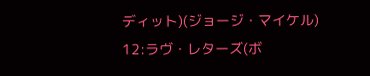ディット)(ジョージ・マイケル)
12:ラヴ・レターズ(ボ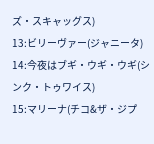ズ・スキャッグス)
13:ビリーヴァー(ジャニータ)
14:今夜はブギ・ウギ・ウギ(シンク・トゥワイス)
15:マリーナ(チコ&ザ・ジプ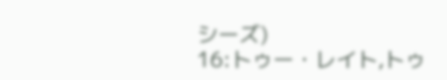シーズ)
16:トゥー・レイト,トゥ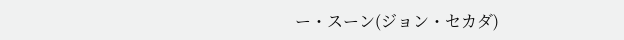ー・スーン(ジョン・セカダ)